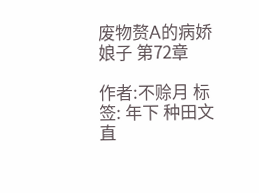废物赘A的病娇娘子 第72章

作者:不赊月 标签: 年下 种田文 直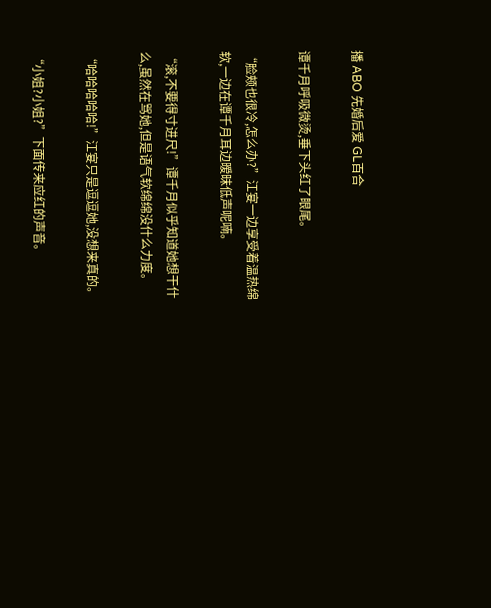播 ABO 先婚后爱 GL百合

谭千月呼吸微烫,垂下头红了眼尾。

“脸颊也很冷,怎么办?”江宴一边享受着温热绵软,一边在谭千月耳边暧昧低声呢喃。

“滚,不要得寸进尺!”谭千月似乎知道她想干什么,虽然在骂她,但是语气软绵绵没什么力度。

“哈哈哈哈哈!”江宴只是逗逗她,没想来真的。

“小姐?小姐?”下面传来应红的声音。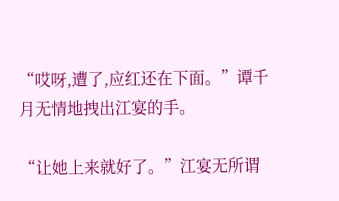“哎呀,遭了,应红还在下面。”谭千月无情地拽出江宴的手。

“让她上来就好了。”江宴无所谓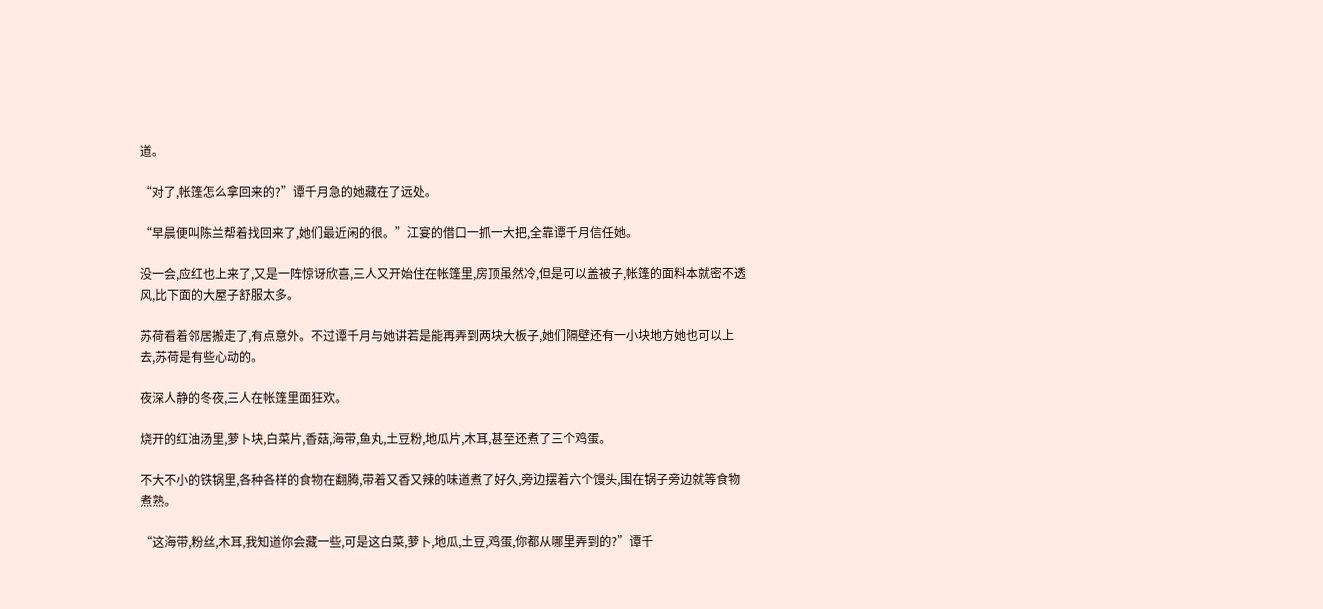道。

“对了,帐篷怎么拿回来的?”谭千月急的她藏在了远处。

“早晨便叫陈兰帮着找回来了,她们最近闲的很。”江宴的借口一抓一大把,全靠谭千月信任她。

没一会,应红也上来了,又是一阵惊讶欣喜,三人又开始住在帐篷里,房顶虽然冷,但是可以盖被子,帐篷的面料本就密不透风,比下面的大屋子舒服太多。

苏荷看着邻居搬走了,有点意外。不过谭千月与她讲若是能再弄到两块大板子,她们隔壁还有一小块地方她也可以上去,苏荷是有些心动的。

夜深人静的冬夜,三人在帐篷里面狂欢。

烧开的红油汤里,萝卜块,白菜片,香菇,海带,鱼丸,土豆粉,地瓜片,木耳,甚至还煮了三个鸡蛋。

不大不小的铁锅里,各种各样的食物在翻腾,带着又香又辣的味道煮了好久,旁边摆着六个馒头,围在锅子旁边就等食物煮熟。

“这海带,粉丝,木耳,我知道你会藏一些,可是这白菜,萝卜,地瓜,土豆,鸡蛋,你都从哪里弄到的?”谭千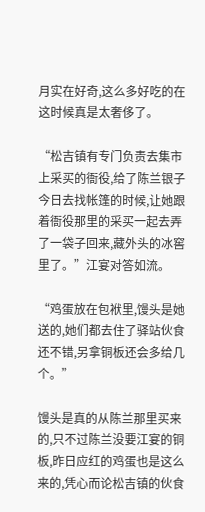月实在好奇,这么多好吃的在这时候真是太奢侈了。

“松吉镇有专门负责去集市上采买的衙役,给了陈兰银子今日去找帐篷的时候,让她跟着衙役那里的采买一起去弄了一袋子回来,藏外头的冰窖里了。”江宴对答如流。

“鸡蛋放在包袱里,馒头是她送的,她们都去住了驿站伙食还不错,另拿铜板还会多给几个。”

馒头是真的从陈兰那里买来的,只不过陈兰没要江宴的铜板,昨日应红的鸡蛋也是这么来的,凭心而论松吉镇的伙食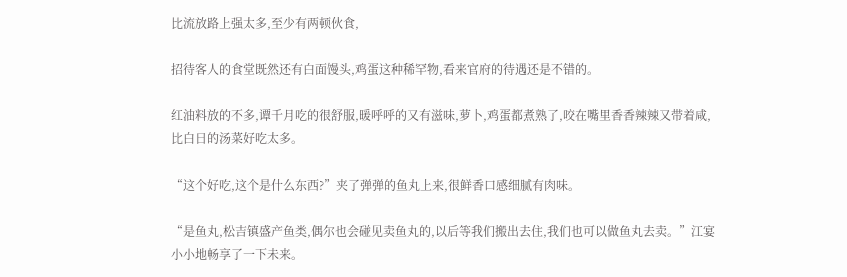比流放路上强太多,至少有两顿伙食,

招待客人的食堂既然还有白面馒头,鸡蛋这种稀罕物,看来官府的待遇还是不错的。

红油料放的不多,谭千月吃的很舒服,暖呼呼的又有滋味,萝卜,鸡蛋都煮熟了,咬在嘴里香香辣辣又带着咸,比白日的汤菜好吃太多。

“这个好吃,这个是什么东西?”夹了弹弹的鱼丸上来,很鲜香口感细腻有肉味。

“是鱼丸,松吉镇盛产鱼类,偶尔也会碰见卖鱼丸的,以后等我们搬出去住,我们也可以做鱼丸去卖。”江宴小小地畅享了一下未来。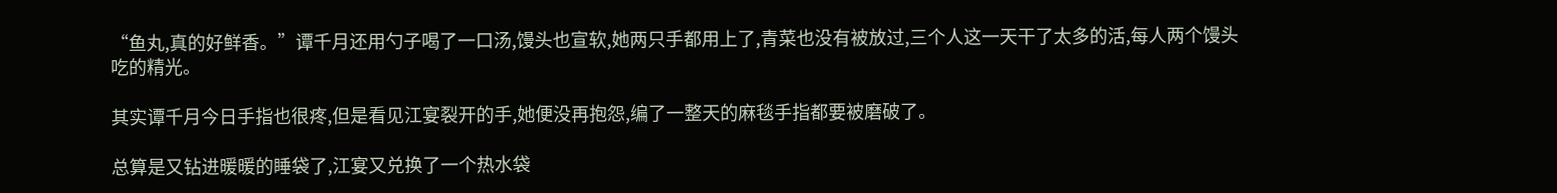“鱼丸,真的好鲜香。”谭千月还用勺子喝了一口汤,馒头也宣软,她两只手都用上了,青菜也没有被放过,三个人这一天干了太多的活,每人两个馒头吃的精光。

其实谭千月今日手指也很疼,但是看见江宴裂开的手,她便没再抱怨,编了一整天的麻毯手指都要被磨破了。

总算是又钻进暖暖的睡袋了,江宴又兑换了一个热水袋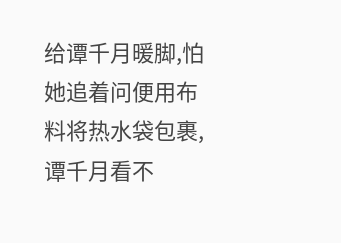给谭千月暖脚,怕她追着问便用布料将热水袋包裹,谭千月看不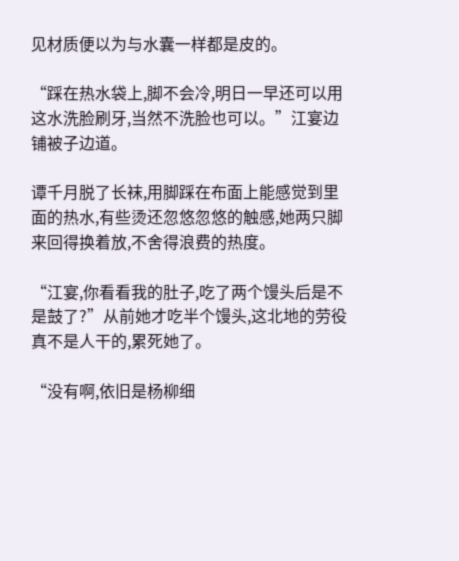见材质便以为与水囊一样都是皮的。

“踩在热水袋上,脚不会冷,明日一早还可以用这水洗脸刷牙,当然不洗脸也可以。”江宴边铺被子边道。

谭千月脱了长袜,用脚踩在布面上能感觉到里面的热水,有些烫还忽悠忽悠的触感,她两只脚来回得换着放,不舍得浪费的热度。

“江宴,你看看我的肚子,吃了两个馒头后是不是鼓了?”从前她才吃半个馒头,这北地的劳役真不是人干的,累死她了。

“没有啊,依旧是杨柳细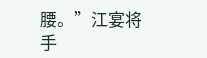腰。”江宴将手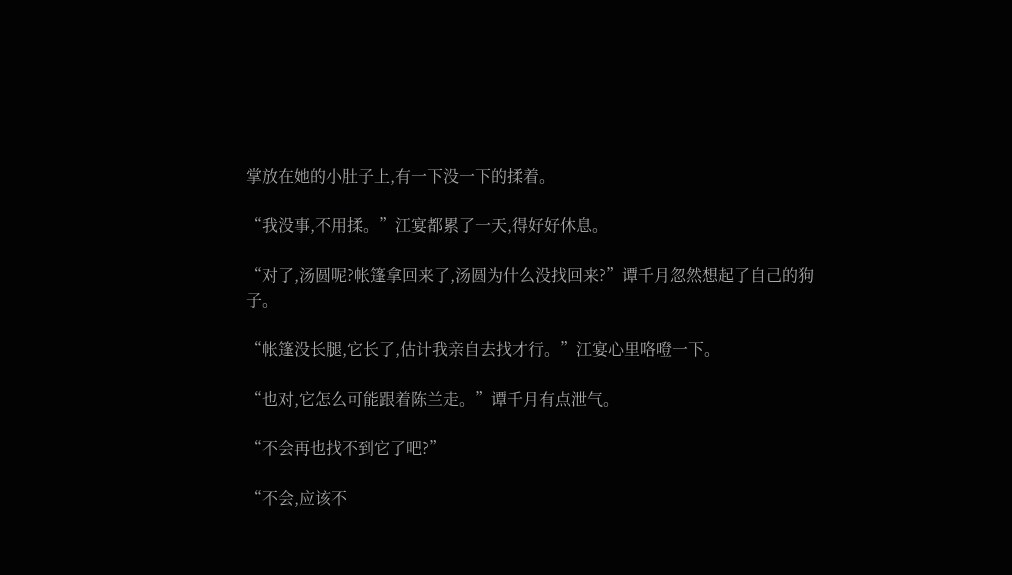掌放在她的小肚子上,有一下没一下的揉着。

“我没事,不用揉。”江宴都累了一天,得好好休息。

“对了,汤圆呢?帐篷拿回来了,汤圆为什么没找回来?”谭千月忽然想起了自己的狗子。

“帐篷没长腿,它长了,估计我亲自去找才行。”江宴心里咯噔一下。

“也对,它怎么可能跟着陈兰走。”谭千月有点泄气。

“不会再也找不到它了吧?”

“不会,应该不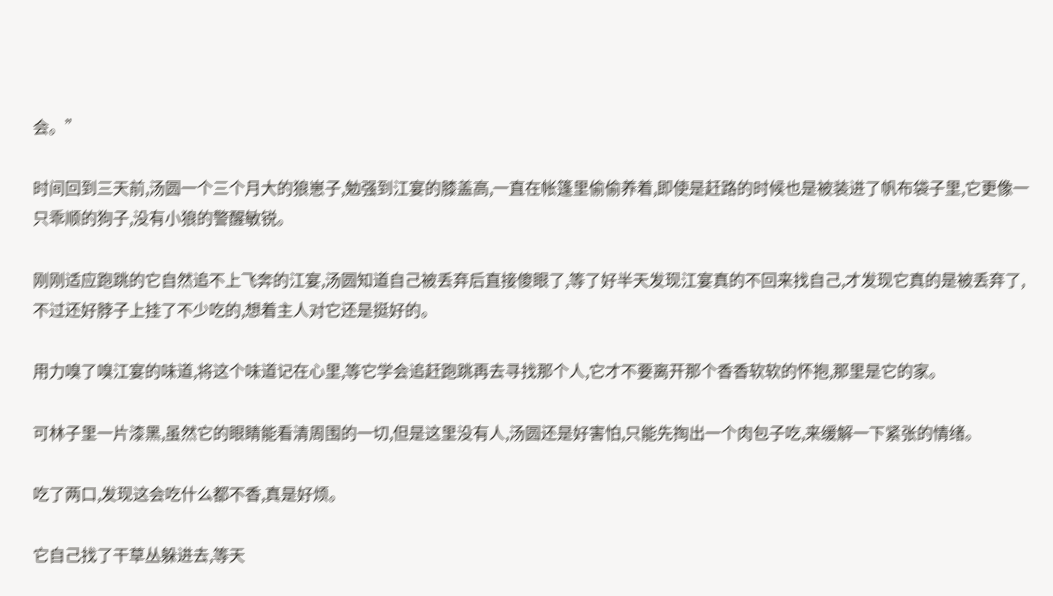会。”

时间回到三天前,汤圆一个三个月大的狼崽子,勉强到江宴的膝盖高,一直在帐篷里偷偷养着,即使是赶路的时候也是被装进了帆布袋子里,它更像一只乖顺的狗子,没有小狼的警醒敏锐。

刚刚适应跑跳的它自然追不上飞奔的江宴,汤圆知道自己被丢弃后直接傻眼了,等了好半天发现江宴真的不回来找自己,才发现它真的是被丢弃了,不过还好脖子上挂了不少吃的,想着主人对它还是挺好的。

用力嗅了嗅江宴的味道,将这个味道记在心里,等它学会追赶跑跳再去寻找那个人,它才不要离开那个香香软软的怀抱,那里是它的家。

可林子里一片漆黑,虽然它的眼睛能看清周围的一切,但是这里没有人,汤圆还是好害怕,只能先掏出一个肉包子吃,来缓解一下紧张的情绪。

吃了两口,发现这会吃什么都不香,真是好烦。

它自己找了干草丛躲进去,等天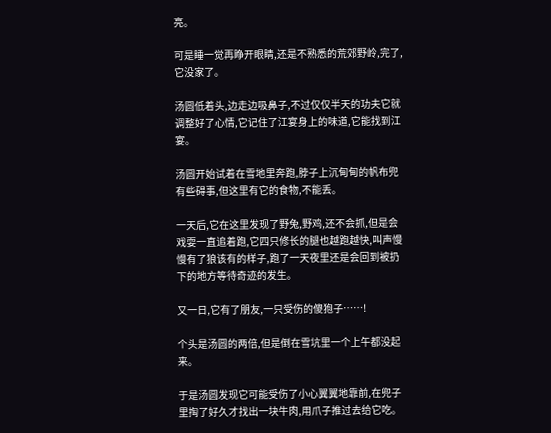亮。

可是睡一觉再睁开眼睛,还是不熟悉的荒郊野岭,完了,它没家了。

汤圆低着头,边走边吸鼻子,不过仅仅半天的功夫它就调整好了心情,它记住了江宴身上的味道,它能找到江宴。

汤圆开始试着在雪地里奔跑,脖子上沉甸甸的帆布兜有些碍事,但这里有它的食物,不能丢。

一天后,它在这里发现了野兔,野鸡,还不会抓,但是会戏耍一直追着跑,它四只修长的腿也越跑越快,叫声慢慢有了狼该有的样子,跑了一天夜里还是会回到被扔下的地方等待奇迹的发生。

又一日,它有了朋友,一只受伤的傻狍子……!

个头是汤圆的两倍,但是倒在雪坑里一个上午都没起来。

于是汤圆发现它可能受伤了小心翼翼地靠前,在兜子里掏了好久才找出一块牛肉,用爪子推过去给它吃。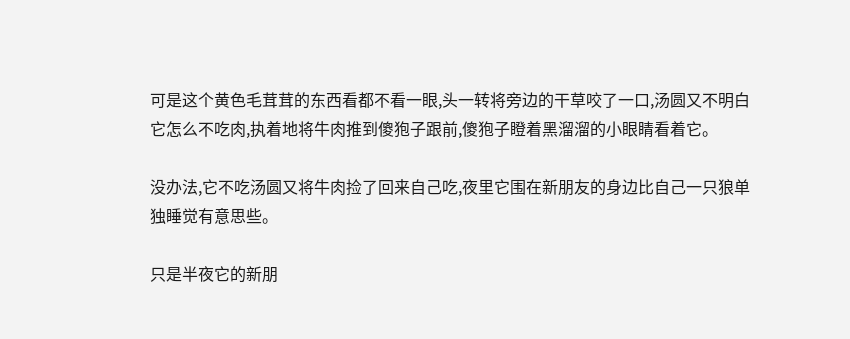可是这个黄色毛茸茸的东西看都不看一眼,头一转将旁边的干草咬了一口,汤圆又不明白它怎么不吃肉,执着地将牛肉推到傻狍子跟前,傻狍子瞪着黑溜溜的小眼睛看着它。

没办法,它不吃汤圆又将牛肉捡了回来自己吃,夜里它围在新朋友的身边比自己一只狼单独睡觉有意思些。

只是半夜它的新朋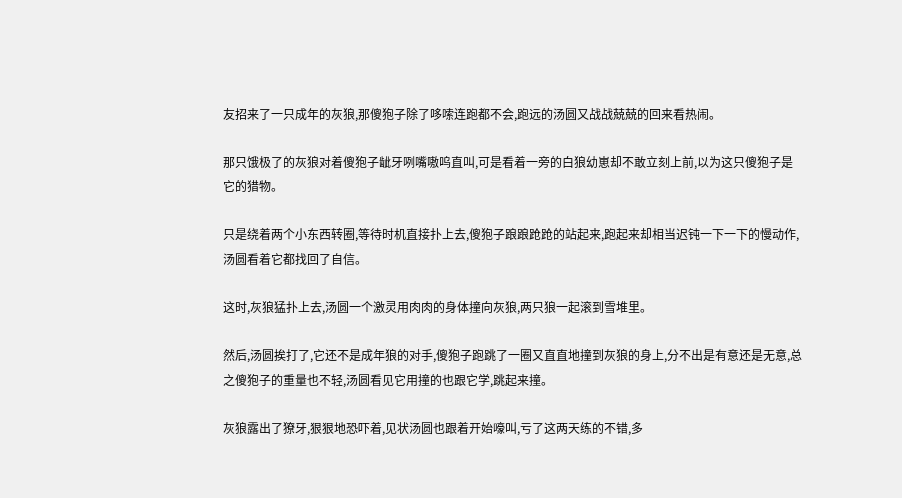友招来了一只成年的灰狼,那傻狍子除了哆嗦连跑都不会,跑远的汤圆又战战兢兢的回来看热闹。

那只饿极了的灰狼对着傻狍子龇牙咧嘴嗷呜直叫,可是看着一旁的白狼幼崽却不敢立刻上前,以为这只傻狍子是它的猎物。

只是绕着两个小东西转圈,等待时机直接扑上去,傻狍子踉踉跄跄的站起来,跑起来却相当迟钝一下一下的慢动作,汤圆看着它都找回了自信。

这时,灰狼猛扑上去,汤圆一个激灵用肉肉的身体撞向灰狼,两只狼一起滚到雪堆里。

然后,汤圆挨打了,它还不是成年狼的对手,傻狍子跑跳了一圈又直直地撞到灰狼的身上,分不出是有意还是无意,总之傻狍子的重量也不轻,汤圆看见它用撞的也跟它学,跳起来撞。

灰狼露出了獠牙,狠狠地恐吓着,见状汤圆也跟着开始嚎叫,亏了这两天练的不错,多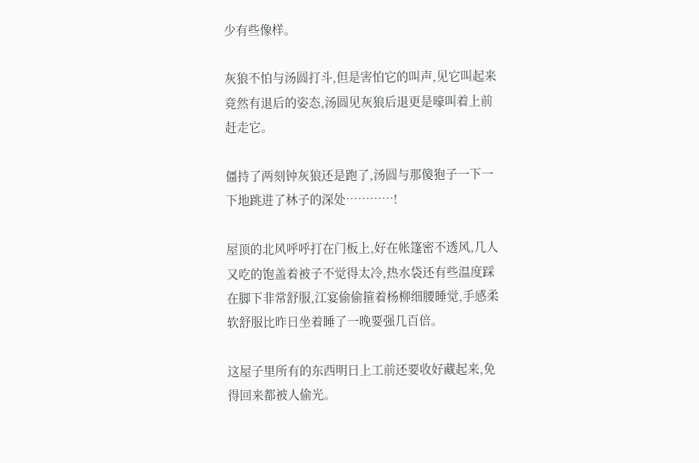少有些像样。

灰狼不怕与汤圆打斗,但是害怕它的叫声,见它叫起来竟然有退后的姿态,汤圆见灰狼后退更是嚎叫着上前赶走它。

僵持了两刻钟灰狼还是跑了,汤圆与那傻狍子一下一下地跳进了林子的深处…………!

屋顶的北风呼呼打在门板上,好在帐篷密不透风,几人又吃的饱盖着被子不觉得太冷,热水袋还有些温度踩在脚下非常舒服,江宴偷偷箍着杨柳细腰睡觉,手感柔软舒服比昨日坐着睡了一晚要强几百倍。

这屋子里所有的东西明日上工前还要收好藏起来,免得回来都被人偷光。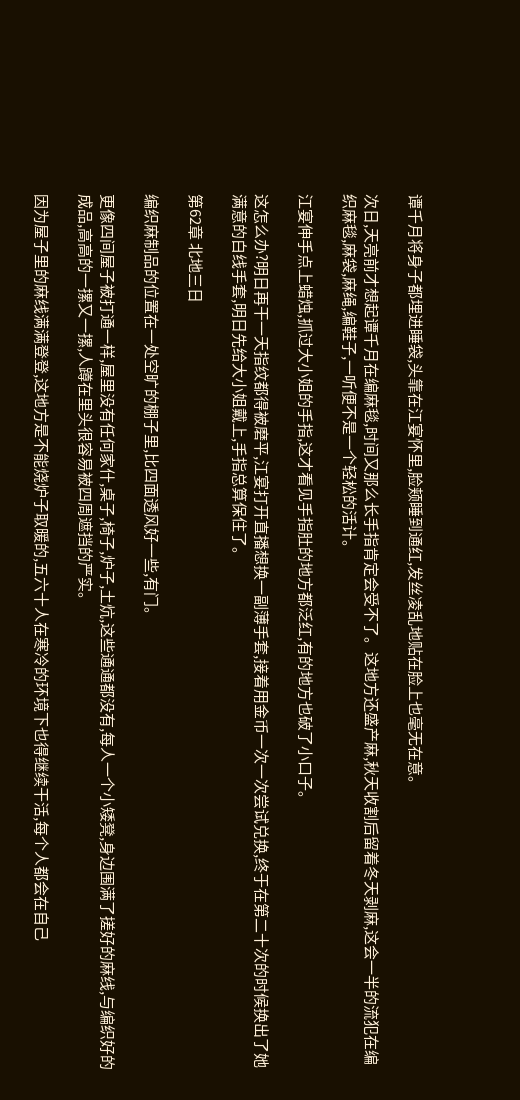谭千月将身子都埋进睡袋,头靠在江宴怀里,脸颊睡到通红,发丝凌乱地贴在脸上也毫无在意。

次日,天亮前才想起谭千月在编麻毯,时间又那么长手指肯定会受不了。这地方还盛产麻,秋天收割后留着冬天剥麻,这会一半的流犯在编织麻毯,麻袋,麻绳,编鞋子,一听便不是一个轻松的活计。

江宴伸手点上蜡烛,抓过大小姐的手指,这才看见手指肚的地方都泛红,有的地方也破了小口子。

这怎么办?明日再干一天指纹都得被磨平,江宴打开直播想换一副薄手套,接着用金币一次一次尝试兑换,终于在第二十次的时候换出了她满意的白线手套,明日先给大小姐戴上,手指总算保住了。

第62章 北地三日

编织麻制品的位置在一处空旷的棚子里,比四面透风好一些,有门。

更像四间屋子被打通一样,屋里没有任何家什,桌子,椅子,炉子,土炕,这些通通都没有,每人一个小矮凳,身边围满了搓好的麻线,与编织好的成品,高高的一摞又一摞,人蹲在里头很容易被四周遮挡的严实。

因为屋子里的麻线满满登登,这地方是不能烧炉子取暖的,五六十人在寒冷的环境下也得继续干活,每个人都会在自己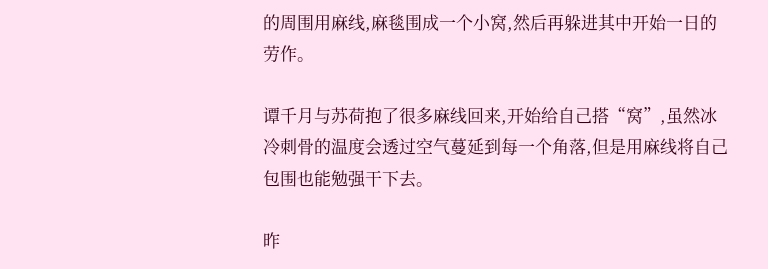的周围用麻线,麻毯围成一个小窝,然后再躲进其中开始一日的劳作。

谭千月与苏荷抱了很多麻线回来,开始给自己搭“窝”,虽然冰冷刺骨的温度会透过空气蔓延到每一个角落,但是用麻线将自己包围也能勉强干下去。

昨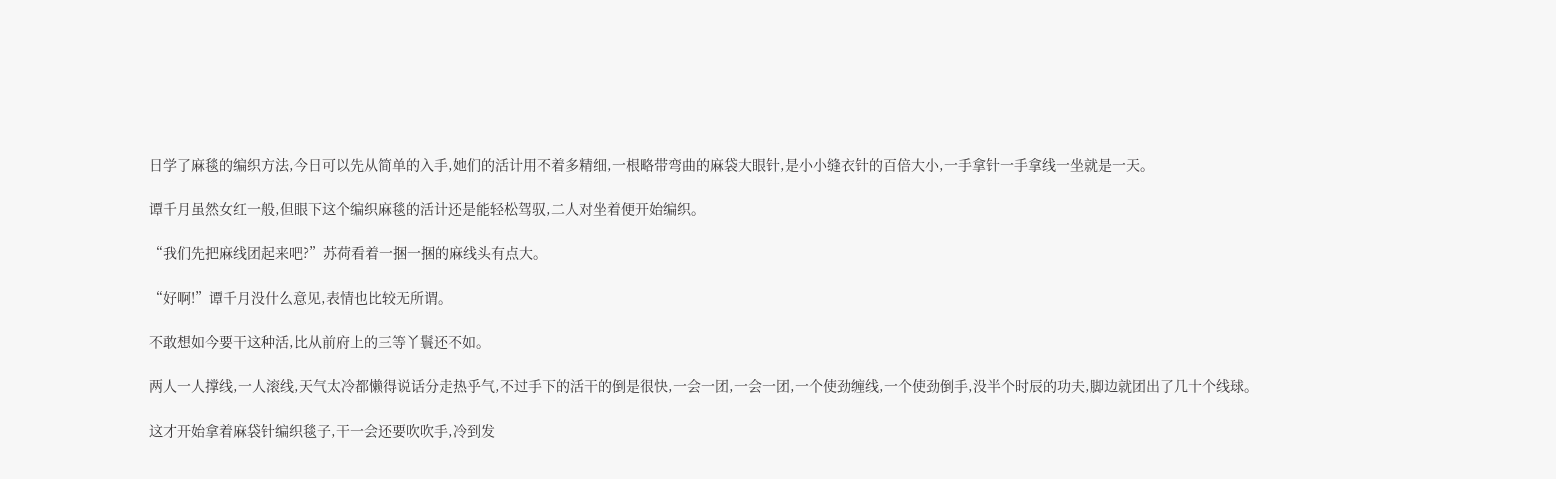日学了麻毯的编织方法,今日可以先从简单的入手,她们的活计用不着多精细,一根略带弯曲的麻袋大眼针,是小小缝衣针的百倍大小,一手拿针一手拿线一坐就是一天。

谭千月虽然女红一般,但眼下这个编织麻毯的活计还是能轻松驾驭,二人对坐着便开始编织。

“我们先把麻线团起来吧?”苏荷看着一捆一捆的麻线头有点大。

“好啊!”谭千月没什么意见,表情也比较无所谓。

不敢想如今要干这种活,比从前府上的三等丫鬟还不如。

两人一人撑线,一人滚线,天气太冷都懒得说话分走热乎气,不过手下的活干的倒是很快,一会一团,一会一团,一个使劲缠线,一个使劲倒手,没半个时辰的功夫,脚边就团出了几十个线球。

这才开始拿着麻袋针编织毯子,干一会还要吹吹手,冷到发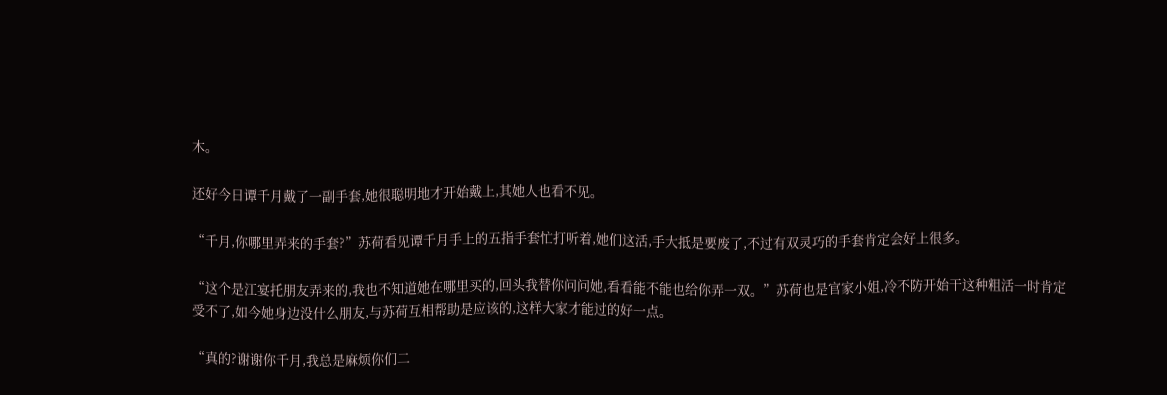木。

还好今日谭千月戴了一副手套,她很聪明地才开始戴上,其她人也看不见。

“千月,你哪里弄来的手套?”苏荷看见谭千月手上的五指手套忙打听着,她们这活,手大抵是要废了,不过有双灵巧的手套肯定会好上很多。

“这个是江宴托朋友弄来的,我也不知道她在哪里买的,回头我替你问问她,看看能不能也给你弄一双。”苏荷也是官家小姐,冷不防开始干这种粗活一时肯定受不了,如今她身边没什么朋友,与苏荷互相帮助是应该的,这样大家才能过的好一点。

“真的?谢谢你千月,我总是麻烦你们二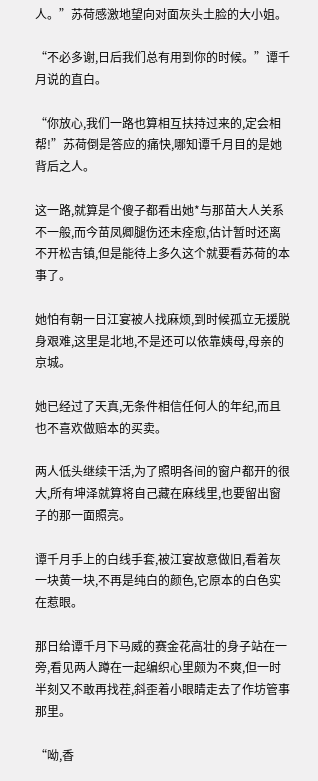人。”苏荷感激地望向对面灰头土脸的大小姐。

“不必多谢,日后我们总有用到你的时候。”谭千月说的直白。

“你放心,我们一路也算相互扶持过来的,定会相帮!”苏荷倒是答应的痛快,哪知谭千月目的是她背后之人。

这一路,就算是个傻子都看出她*与那苗大人关系不一般,而今苗凤卿腿伤还未痊愈,估计暂时还离不开松吉镇,但是能待上多久这个就要看苏荷的本事了。

她怕有朝一日江宴被人找麻烦,到时候孤立无援脱身艰难,这里是北地,不是还可以依靠姨母,母亲的京城。

她已经过了天真,无条件相信任何人的年纪,而且也不喜欢做赔本的买卖。

两人低头继续干活,为了照明各间的窗户都开的很大,所有坤泽就算将自己藏在麻线里,也要留出窗子的那一面照亮。

谭千月手上的白线手套,被江宴故意做旧,看着灰一块黄一块,不再是纯白的颜色,它原本的白色实在惹眼。

那日给谭千月下马威的赛金花高壮的身子站在一旁,看见两人蹲在一起编织心里颇为不爽,但一时半刻又不敢再找茬,斜歪着小眼睛走去了作坊管事那里。

“呦,香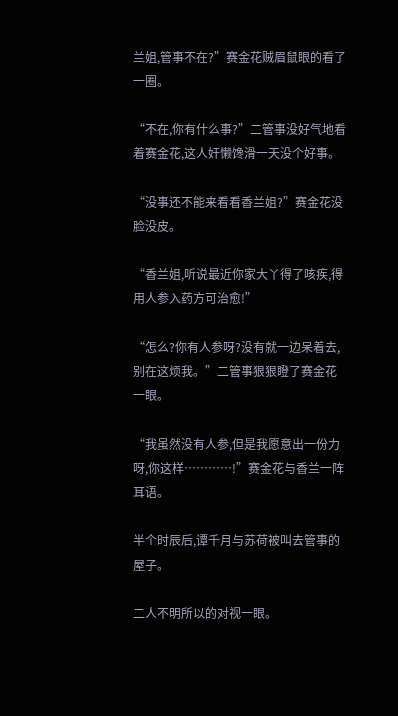兰姐,管事不在?”赛金花贼眉鼠眼的看了一圈。

“不在,你有什么事?”二管事没好气地看着赛金花,这人奸懒馋滑一天没个好事。

“没事还不能来看看香兰姐?”赛金花没脸没皮。

“香兰姐,听说最近你家大丫得了咳疾,得用人参入药方可治愈!”

“怎么?你有人参呀?没有就一边呆着去,别在这烦我。”二管事狠狠瞪了赛金花一眼。

“我虽然没有人参,但是我愿意出一份力呀,你这样…………!”赛金花与香兰一阵耳语。

半个时辰后,谭千月与苏荷被叫去管事的屋子。

二人不明所以的对视一眼。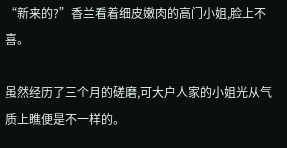“新来的?”香兰看着细皮嫩肉的高门小姐,脸上不喜。

虽然经历了三个月的磋磨,可大户人家的小姐光从气质上瞧便是不一样的。